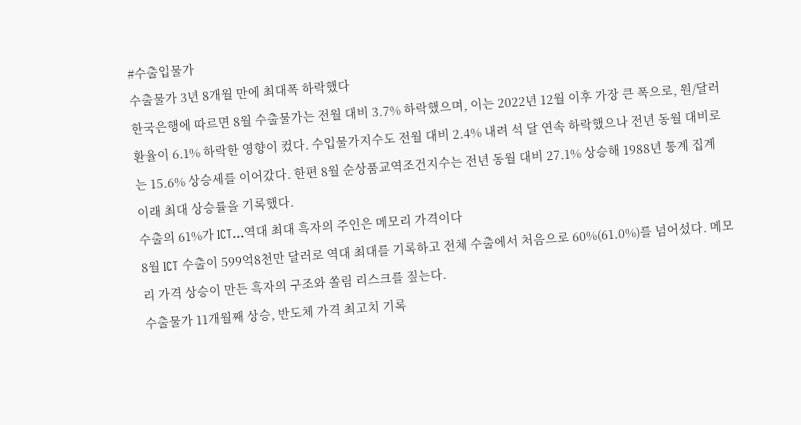#수출입물가
수출물가 3년 8개월 만에 최대폭 하락했다
한국은행에 따르면 8월 수출물가는 전월 대비 3.7% 하락했으며, 이는 2022년 12월 이후 가장 큰 폭으로, 원/달러 환율이 6.1% 하락한 영향이 컸다. 수입물가지수도 전월 대비 2.4% 내려 석 달 연속 하락했으나 전년 동월 대비로는 15.6% 상승세를 이어갔다. 한편 8월 순상품교역조건지수는 전년 동월 대비 27.1% 상승해 1988년 통계 집계 이래 최대 상승률을 기록했다.
수출의 61%가 ICT…역대 최대 흑자의 주인은 메모리 가격이다
8월 ICT 수출이 599억8천만 달러로 역대 최대를 기록하고 전체 수출에서 처음으로 60%(61.0%)를 넘어섰다. 메모리 가격 상승이 만든 흑자의 구조와 쏠림 리스크를 짚는다.
수출물가 11개월째 상승, 반도체 가격 최고치 기록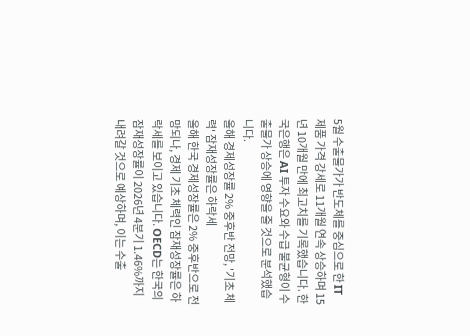5월 수출물가가 반도체를 중심으로 한 IT 제품 가격 강세로 11개월 연속 상승하며 15년 10개월 만에 최고치를 기록했습니다. 한국은행은 AI 투자 수요와 수급 불균형이 수출물가 상승에 영향을 줄 것으로 분석했습니다.
올해 경제성장률 2% 중후반 전망, '기초 체력' 잠재성장률은 하락세
올해 한국 경제성장률은 2% 중후반으로 전망되나, 경제 기초 체력인 잠재성장률은 하락세를 보이고 있습니다. OECD는 한국의 잠재성장률이 2026년 4분기 1.46%까지 내려갈 것으로 예상하며, 이는 수출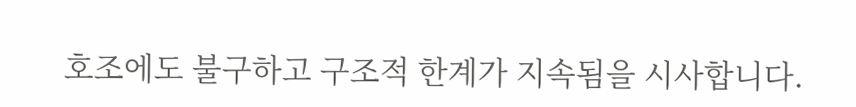호조에도 불구하고 구조적 한계가 지속됨을 시사합니다.